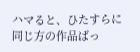ハマると、ひたすらに同じ方の作品ばっ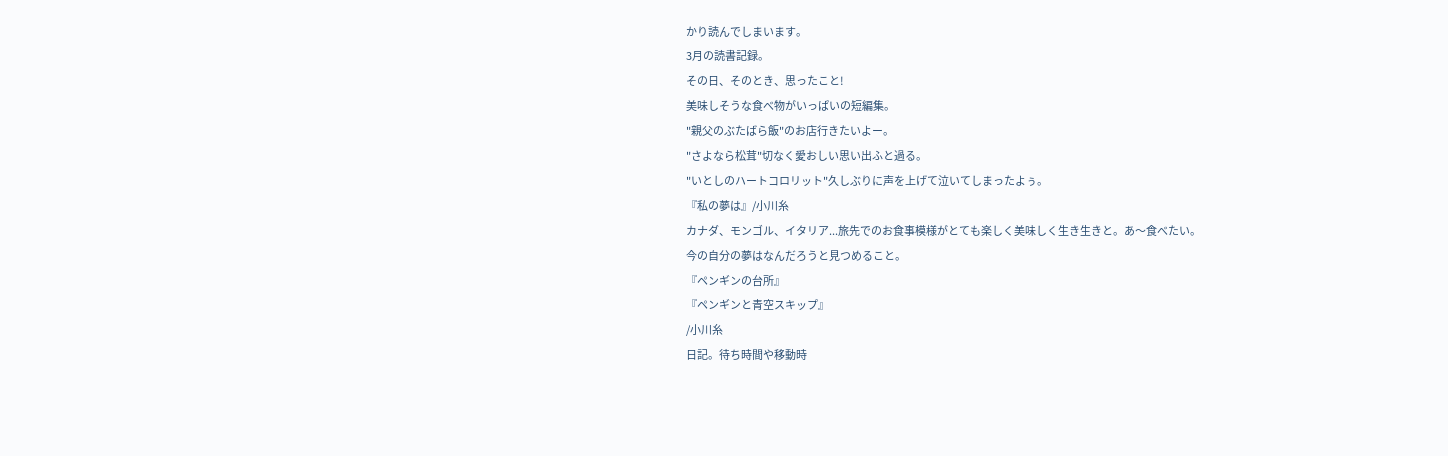かり読んでしまいます。
3月の読書記録。
その日、そのとき、思ったこと!
美味しそうな食べ物がいっぱいの短編集。
"親父のぶたばら飯"のお店行きたいよー。
"さよなら松茸"切なく愛おしい思い出ふと過る。
"いとしのハートコロリット"久しぶりに声を上げて泣いてしまったよぅ。
『私の夢は』/小川糸
カナダ、モンゴル、イタリア...旅先でのお食事模様がとても楽しく美味しく生き生きと。あ〜食べたい。
今の自分の夢はなんだろうと見つめること。
『ペンギンの台所』
『ペンギンと青空スキップ』
/小川糸
日記。待ち時間や移動時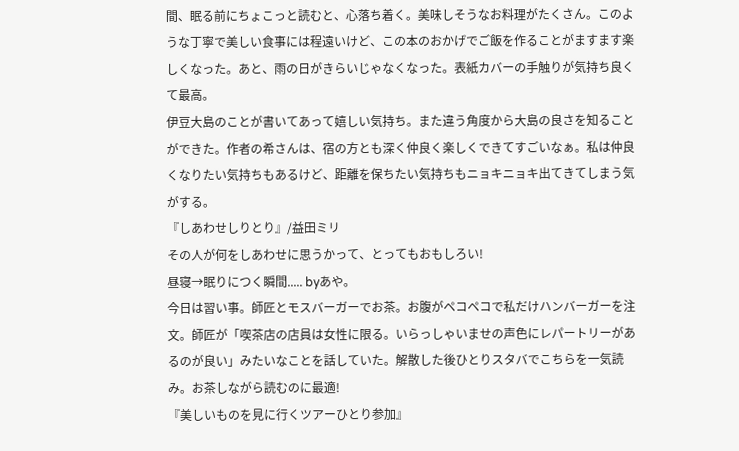間、眠る前にちょこっと読むと、心落ち着く。美味しそうなお料理がたくさん。このような丁寧で美しい食事には程遠いけど、この本のおかげでご飯を作ることがますます楽しくなった。あと、雨の日がきらいじゃなくなった。表紙カバーの手触りが気持ち良くて最高。
伊豆大島のことが書いてあって嬉しい気持ち。また違う角度から大島の良さを知ることができた。作者の希さんは、宿の方とも深く仲良く楽しくできてすごいなぁ。私は仲良くなりたい気持ちもあるけど、距離を保ちたい気持ちもニョキニョキ出てきてしまう気がする。
『しあわせしりとり』/益田ミリ
その人が何をしあわせに思うかって、とってもおもしろい!
昼寝→眠りにつく瞬間..... byあや。
今日は習い事。師匠とモスバーガーでお茶。お腹がペコペコで私だけハンバーガーを注文。師匠が「喫茶店の店員は女性に限る。いらっしゃいませの声色にレパートリーがあるのが良い」みたいなことを話していた。解散した後ひとりスタバでこちらを一気読み。お茶しながら読むのに最適!
『美しいものを見に行くツアーひとり参加』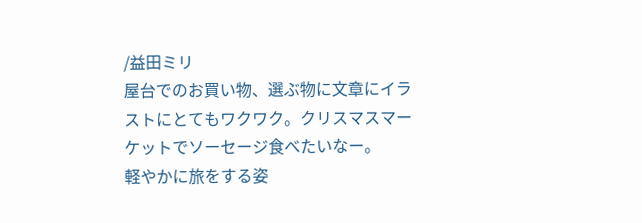/益田ミリ
屋台でのお買い物、選ぶ物に文章にイラストにとてもワクワク。クリスマスマーケットでソーセージ食べたいなー。
軽やかに旅をする姿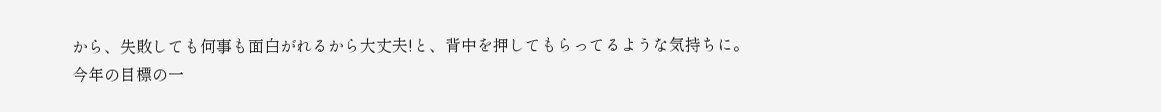から、失敗しても何事も面白がれるから大丈夫!と、背中を押してもらってるような気持ちに。
今年の目標の一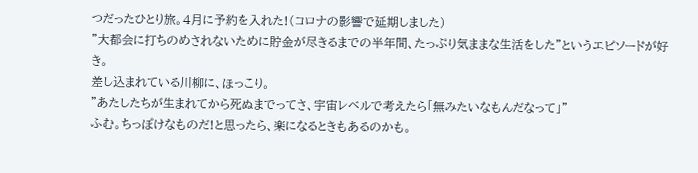つだったひとり旅。4月に予約を入れた!(コロナの影響で延期しました)
"大都会に打ちのめされないために貯金が尽きるまでの半年間、たっぷり気ままな生活をした"というエピソードが好き。
差し込まれている川柳に、ほっこり。
"あたしたちが生まれてから死ぬまでってさ、宇宙レベルで考えたら「無みたいなもんだなって」"
ふむ。ちっぽけなものだ!と思ったら、楽になるときもあるのかも。